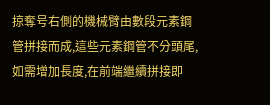掠奪号右側的機械臂由數段元素鋼管拼接而成,這些元素鋼管不分頭尾,如需增加長度,在前端繼續拼接即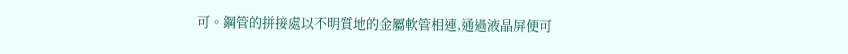可。鋼管的拼接處以不明質地的金屬軟管相連,通過液晶屏便可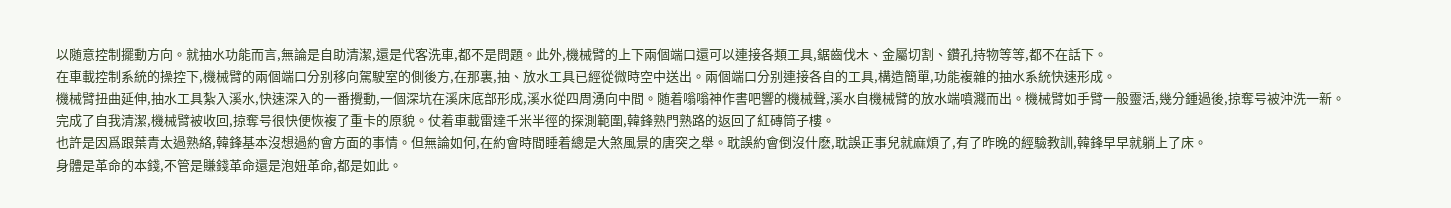以随意控制擺動方向。就抽水功能而言,無論是自助清潔,還是代客洗車,都不是問題。此外,機械臂的上下兩個端口還可以連接各類工具,鋸齒伐木、金屬切割、鑽孔持物等等,都不在話下。
在車載控制系統的操控下,機械臂的兩個端口分别移向駕駛室的側後方,在那裏,抽、放水工具已經從微時空中送出。兩個端口分别連接各自的工具,構造簡單,功能複雜的抽水系統快速形成。
機械臂扭曲延伸,抽水工具紮入溪水,快速深入的一番攪動,一個深坑在溪床底部形成,溪水從四周湧向中間。随着嗡嗡神作書吧響的機械聲,溪水自機械臂的放水端噴濺而出。機械臂如手臂一般靈活,幾分鍾過後,掠奪号被沖洗一新。
完成了自我清潔,機械臂被收回,掠奪号很快便恢複了重卡的原貌。仗着車載雷達千米半徑的探測範圍,韓鋒熟門熟路的返回了紅磚筒子樓。
也許是因爲跟葉青太過熟絡,韓鋒基本沒想過約會方面的事情。但無論如何,在約會時間睡着總是大煞風景的唐突之舉。耽誤約會倒沒什麽,耽誤正事兒就麻煩了,有了昨晚的經驗教訓,韓鋒早早就躺上了床。
身體是革命的本錢,不管是賺錢革命還是泡妞革命,都是如此。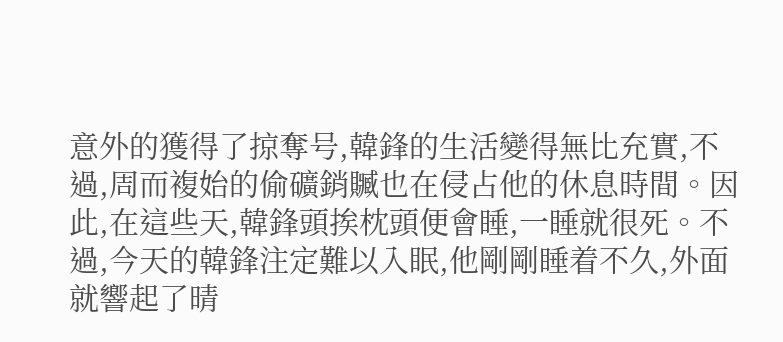意外的獲得了掠奪号,韓鋒的生活變得無比充實,不過,周而複始的偷礦銷贓也在侵占他的休息時間。因此,在這些天,韓鋒頭挨枕頭便會睡,一睡就很死。不過,今天的韓鋒注定難以入眠,他剛剛睡着不久,外面就響起了晴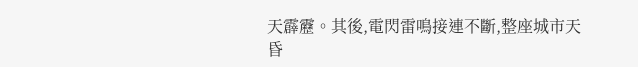天霹靂。其後,電閃雷鳴接連不斷,整座城市天昏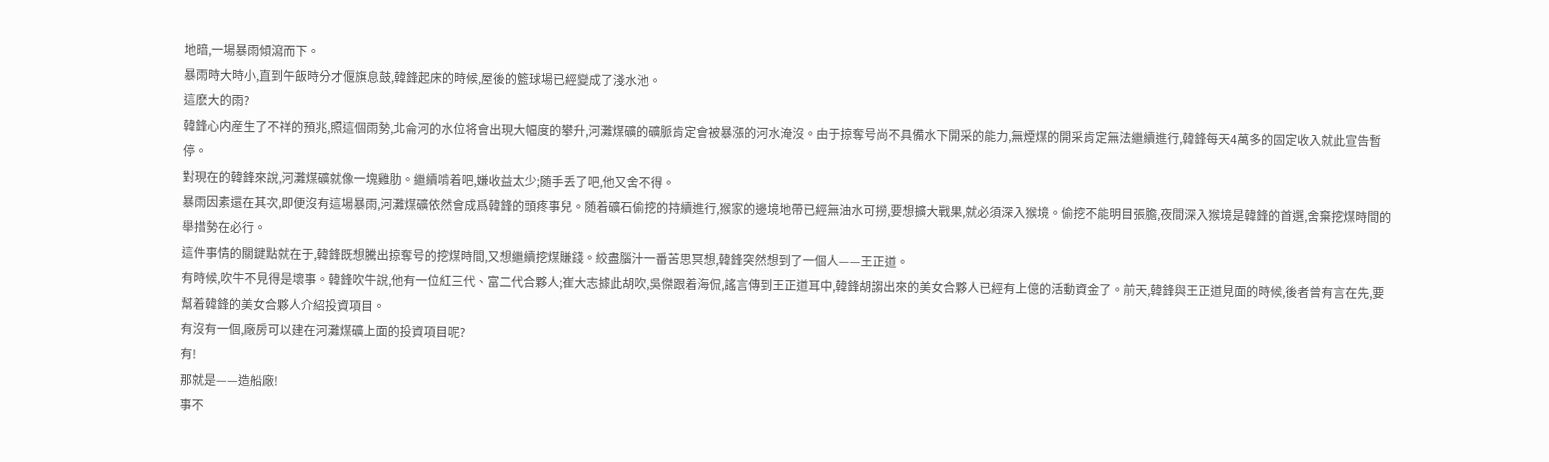地暗,一場暴雨傾瀉而下。
暴雨時大時小,直到午飯時分才偃旗息鼓,韓鋒起床的時候,屋後的籃球場已經變成了淺水池。
這麽大的雨?
韓鋒心内産生了不祥的預兆,照這個雨勢,北侖河的水位将會出現大幅度的攀升,河灘煤礦的礦脈肯定會被暴漲的河水淹沒。由于掠奪号尚不具備水下開采的能力,無煙煤的開采肯定無法繼續進行,韓鋒每天4萬多的固定收入就此宣告暫停。
對現在的韓鋒來說,河灘煤礦就像一塊雞肋。繼續啃着吧,嫌收益太少;随手丢了吧,他又舍不得。
暴雨因素還在其次,即便沒有這場暴雨,河灘煤礦依然會成爲韓鋒的頭疼事兒。随着礦石偷挖的持續進行,猴家的邊境地帶已經無油水可撈,要想擴大戰果,就必須深入猴境。偷挖不能明目張膽,夜間深入猴境是韓鋒的首選,舍棄挖煤時間的舉措勢在必行。
這件事情的關鍵點就在于,韓鋒既想騰出掠奪号的挖煤時間,又想繼續挖煤賺錢。絞盡腦汁一番苦思冥想,韓鋒突然想到了一個人——王正道。
有時候,吹牛不見得是壞事。韓鋒吹牛說,他有一位紅三代、富二代合夥人;崔大志據此胡吹,吳傑跟着海侃,謠言傳到王正道耳中,韓鋒胡謅出來的美女合夥人已經有上億的活動資金了。前天,韓鋒與王正道見面的時候,後者曾有言在先,要幫着韓鋒的美女合夥人介紹投資項目。
有沒有一個,廠房可以建在河灘煤礦上面的投資項目呢?
有!
那就是——造船廠!
事不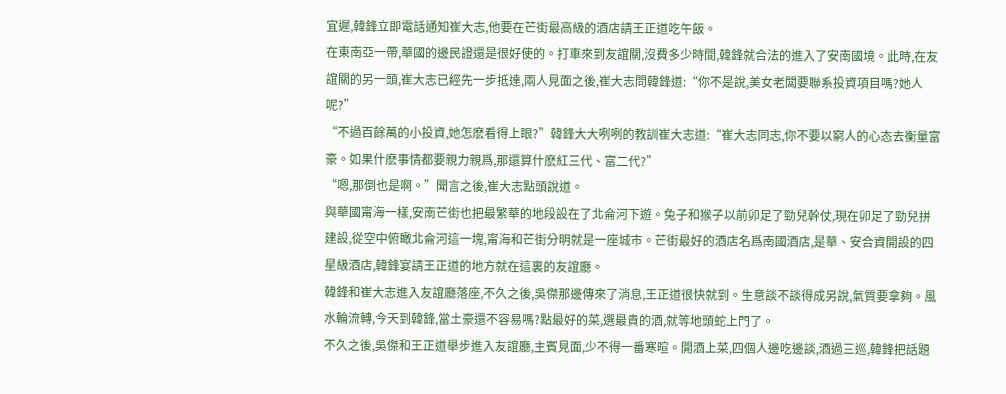宜遲,韓鋒立即電話通知崔大志,他要在芒街最高級的酒店請王正道吃午飯。
在東南亞一帶,華國的邊民證還是很好使的。打車來到友誼關,沒費多少時間,韓鋒就合法的進入了安南國境。此時,在友誼關的另一頭,崔大志已經先一步抵達,兩人見面之後,崔大志問韓鋒道:“你不是說,美女老闆要聯系投資項目嗎?她人呢?”
“不過百餘萬的小投資,她怎麽看得上眼?”韓鋒大大咧咧的教訓崔大志道:“崔大志同志,你不要以窮人的心态去衡量富豪。如果什麽事情都要親力親爲,那還算什麽紅三代、富二代?”
“嗯,那倒也是啊。”聞言之後,崔大志點頭說道。
與華國甯海一樣,安南芒街也把最繁華的地段設在了北侖河下遊。兔子和猴子以前卯足了勁兒幹仗,現在卯足了勁兒拼建設,從空中俯瞰北侖河這一塊,甯海和芒街分明就是一座城市。芒街最好的酒店名爲南國酒店,是華、安合資開設的四星級酒店,韓鋒宴請王正道的地方就在這裏的友誼廳。
韓鋒和崔大志進入友誼廳落座,不久之後,吳傑那邊傳來了消息,王正道很快就到。生意談不談得成另說,氣質要拿夠。風水輪流轉,今天到韓鋒,當土豪還不容易嗎?點最好的菜,選最貴的酒,就等地頭蛇上門了。
不久之後,吳傑和王正道舉步進入友誼廳,主賓見面,少不得一番寒暄。開酒上菜,四個人邊吃邊談,酒過三巡,韓鋒把話題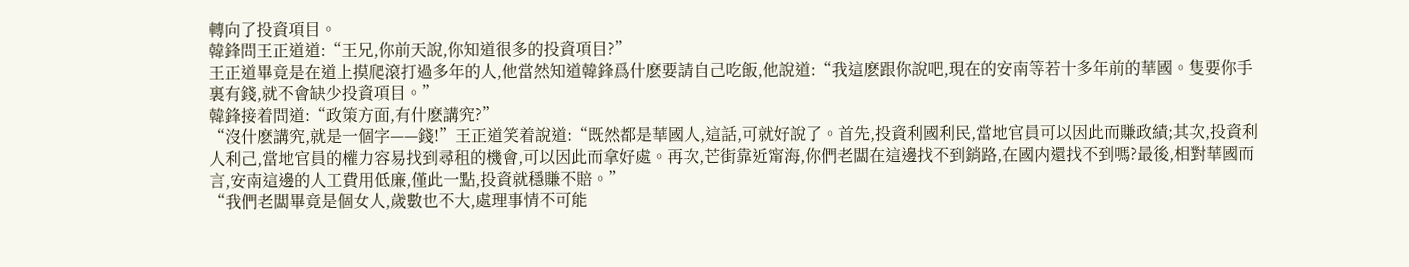轉向了投資項目。
韓鋒問王正道道:“王兄,你前天說,你知道很多的投資項目?”
王正道畢竟是在道上摸爬滾打過多年的人,他當然知道韓鋒爲什麽要請自己吃飯,他說道:“我這麽跟你說吧,現在的安南等若十多年前的華國。隻要你手裏有錢,就不會缺少投資項目。”
韓鋒接着問道:“政策方面,有什麽講究?”
“沒什麽講究,就是一個字——錢!”王正道笑着說道:“既然都是華國人,這話,可就好說了。首先,投資利國利民,當地官員可以因此而賺政績;其次,投資利人利己,當地官員的權力容易找到尋租的機會,可以因此而拿好處。再次,芒街靠近甯海,你們老闆在這邊找不到銷路,在國内還找不到嗎?最後,相對華國而言,安南這邊的人工費用低廉,僅此一點,投資就穩賺不賠。”
“我們老闆畢竟是個女人,歲數也不大,處理事情不可能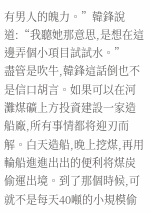有男人的魄力。”韓鋒說道:“我聽她那意思,是想在這邊弄個小項目試試水。”
盡管是吹牛,韓鋒這話倒也不是信口胡言。如果可以在河灘煤礦上方投資建設一家造船廠,所有事情都将迎刃而解。白天造船,晚上挖煤,再用輪船進進出出的便利将煤炭偷運出境。到了那個時候,可就不是每天40噸的小規模偷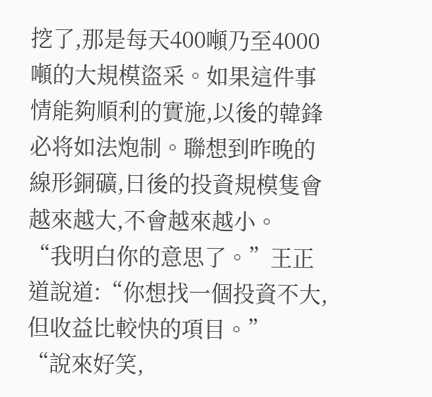挖了,那是每天400噸乃至4000噸的大規模盜采。如果這件事情能夠順利的實施,以後的韓鋒必将如法炮制。聯想到昨晚的線形銅礦,日後的投資規模隻會越來越大,不會越來越小。
“我明白你的意思了。”王正道說道:“你想找一個投資不大,但收益比較快的項目。”
“說來好笑,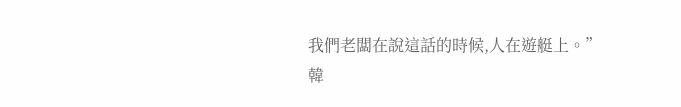我們老闆在說這話的時候,人在遊艇上。”韓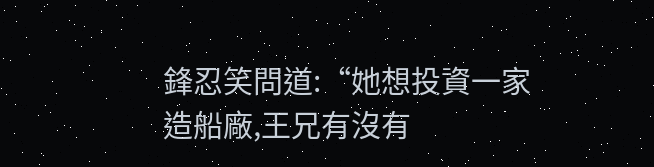鋒忍笑問道:“她想投資一家造船廠,王兄有沒有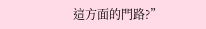這方面的門路?”